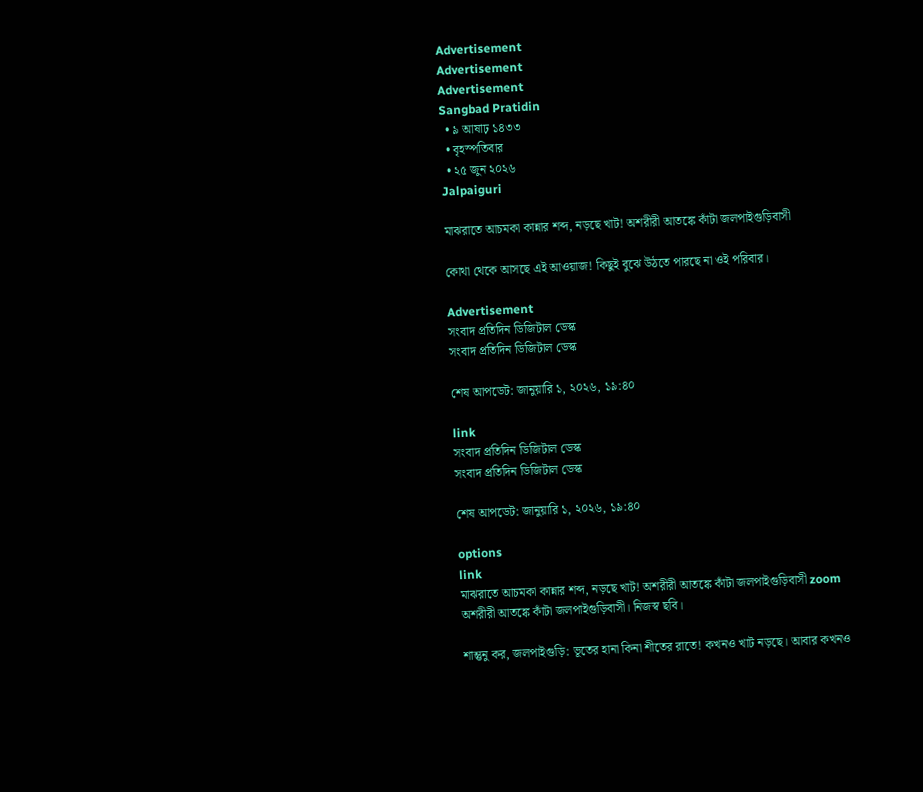Advertisement
Advertisement
Advertisement
Sangbad Pratidin
  • ৯ আষাঢ় ১৪৩৩
  • বৃহস্পতিবার
  • ২৫ জুন ২০২৬
Jalpaiguri

মাঝরাতে আচমকা কান্নার শব্দ, নড়ছে খাট! অশরীরী আতঙ্কে কাঁটা জলপাইগুড়িবাসী

কোথা থেকে আসছে এই আওয়াজ! কিছুই বুঝে উঠতে পারছে না ওই পরিবার।

Advertisement
সংবাদ প্রতিদিন ডিজিটাল ডেস্ক
সংবাদ প্রতিদিন ডিজিটাল ডেস্ক

শেষ আপডেট: জানুয়ারি ১, ২০২৬, ১৯:৪০

link
সংবাদ প্রতিদিন ডিজিটাল ডেস্ক
সংবাদ প্রতিদিন ডিজিটাল ডেস্ক

শেষ আপডেট: জানুয়ারি ১, ২০২৬, ১৯:৪০

options
link
মাঝরাতে আচমকা কান্নার শব্দ, নড়ছে খাট! অশরীরী আতঙ্কে কাঁটা জলপাইগুড়িবাসী zoom
অশরীরী আতঙ্কে কাঁটা জলপাইগুড়িবাসী। নিজস্ব ছবি।

শান্তুনু কর, জলপাইগুড়ি: ভূতের হানা কিনা শীতের রাতে! কখনও খাট নড়ছে। আবার কখনও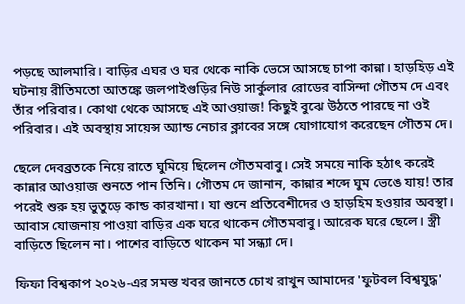পড়ছে আলমারি। বাড়ির এঘর ও ঘর থেকে নাকি ভেসে আসছে চাপা কান্না। হাড়হিড় এই ঘটনায় রীতিমতো আতঙ্কে জলপাইগুড়ির নিউ সার্কুলার রোডের বাসিন্দা গৌতম দে এবং তাঁর পরিবার। কোথা থেকে আসছে এই আওয়াজ! কিছুই বুঝে উঠতে পারছে না ওই পরিবার। এই অবস্থায় সায়েন্স অ্যান্ড নেচার ক্লাবের সঙ্গে যোগাযোগ করেছেন গৌতম দে।

ছেলে দেবব্রতকে নিয়ে রাতে ঘুমিয়ে ছিলেন গৌতমবাবু। সেই সময়ে নাকি হঠাৎ করেই কান্নার আওয়াজ শুনতে পান তিনি। গৌতম দে জানান, কান্নার শব্দে ঘুম ভেঙে যায়! তার পরেই শুরু হয় ভুতুড়ে কান্ড কারখানা। যা শুনে প্রতিবেশীদের ও হাড়হিম হওয়ার অবস্থা। আবাস যোজনায় পাওয়া বাড়ির এক ঘরে থাকেন গৌতমবাবু। আরেক ঘরে ছেলে। স্ত্রী বাড়িতে ছিলেন না। পাশের বাড়িতে থাকেন মা সন্ধ্যা দে।

ফিফা বিশ্বকাপ ২০২৬-এর সমস্ত খবর জানতে চোখ রাখুন আমাদের 'ফুটবল বিশ্বযুদ্ধ'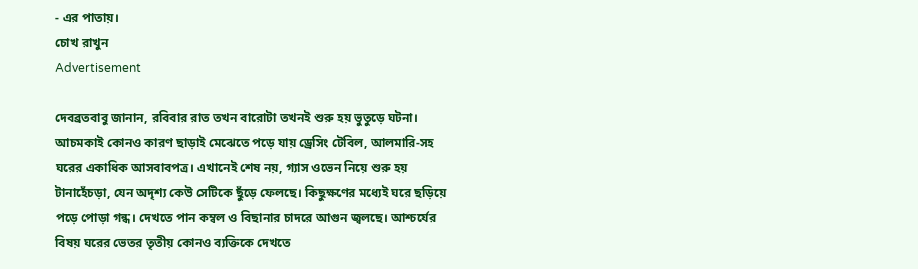- এর পাতায়।
চোখ রাখুন
Advertisement

দেবব্রতবাবু জানান, রবিবার রাত তখন বারোটা তখনই শুরু হয় ভুতুড়ে ঘটনা। আচমকাই কোনও কারণ ছাড়াই মেঝেতে পড়ে যায় ড্রেসিং টেবিল, আলমারি-সহ ঘরের একাধিক আসবাবপত্র। এখানেই শেষ নয়, গ্যাস ওভেন নিয়ে শুরু হয় টানাহেঁচড়া, যেন অদৃশ্য কেউ সেটিকে ছুঁড়ে ফেলছে। কিছুক্ষণের মধ্যেই ঘরে ছড়িয়ে পড়ে পোড়া গন্ধ। দেখতে পান কম্বল ও বিছানার চাদরে আগুন জ্বলছে। আশ্চর্যের বিষয় ঘরের ভেতর তৃতীয় কোনও ব্যক্তিকে দেখতে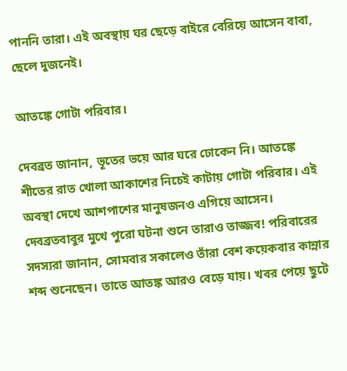পাননি তারা। এই অবস্থায় ঘর ছেড়ে বাইরে বেরিয়ে আসেন বাবা, ছেলে দুজনেই।

আতঙ্কে গোটা পরিবার।

দেবব্রত জানান, ভূতের ভয়ে আর ঘরে ঢোকেন নি। আতঙ্কে শীতের রাত খোলা আকাশের নিচেই কাটায় গোটা পরিবার। এই অবস্থা দেখে আশপাশের মানুষজনও এগিয়ে আসেন। দেবব্রতবাবুর মুখে পুরো ঘটনা শুনে তারাও তাজ্জব! পরিবারের সদস্যরা জানান, সোমবার সকালেও তাঁরা বেশ কয়েকবার কান্নার শব্দ শুনেছেন। তাতে আতঙ্ক আরও বেড়ে যায়। খবর পেয়ে ছুটে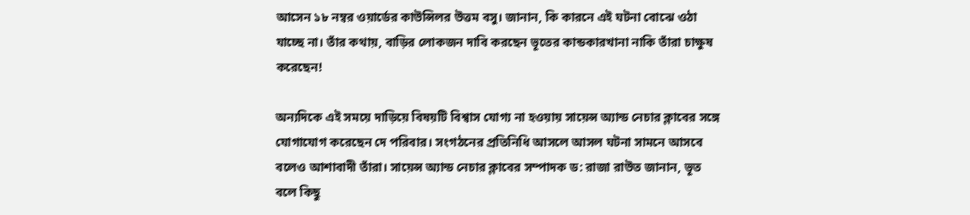আসেন ১৮ নম্বর ওয়ার্ডের কাউন্সিলর উত্তম বসু। জানান, কি কারনে এই ঘটনা বোঝে ওঠা যাচ্ছে না। তাঁর কথায়, বাড়ির লোকজন দাবি করছেন ভূতের কান্ডকারখানা নাকি তাঁরা চাক্ষুষ করেছেন!

অন্যদিকে এই সময়ে দাড়িয়ে বিষয়টি বিশ্বাস যোগ্য না হওয়ায় সায়েন্স অ্যান্ড নেচার ক্লাবের সঙ্গে যোগাযোগ করেছেন দে পরিবার। সংগঠনের প্রতিনিধি আসলে আসল ঘটনা সামনে আসবে বলেও আশাবাদী তাঁরা। সায়েন্স অ্যান্ড নেচার ক্লাবের সম্পাদক ড: রাজা রাউত জানান, ভূত বলে কিছু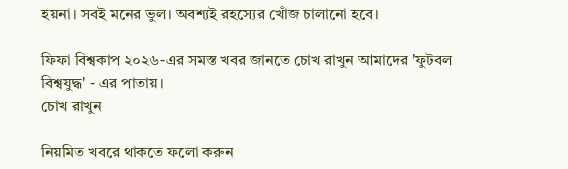হয়না। সবই মনের ভুল। অবশ্যই রহস্যের খোঁজ চালানো হবে।

ফিফা বিশ্বকাপ ২০২৬-এর সমস্ত খবর জানতে চোখ রাখুন আমাদের 'ফুটবল বিশ্বযুদ্ধ' - এর পাতায়।
চোখ রাখুন

নিয়মিত খবরে থাকতে ফলো করুন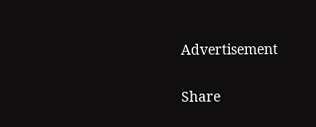Advertisement

Share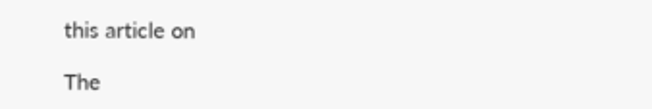this article on

The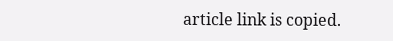article link is copied.